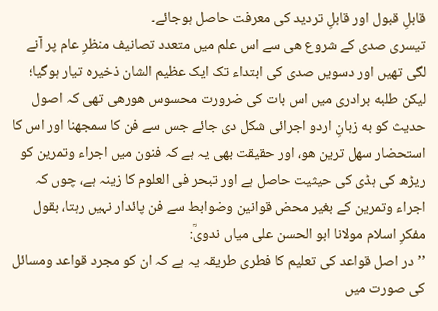قابلِ قبول اور قابلِ تردید کی معرفت حاصل ہوجائے۔
تیسری صدی کے شروع هی سے اس علم میں متعدد تصانیف منظرِ عام پر آنے لگی تھیں اور دسویں صدی کی ابتداء تک ایک عظیم الشان ذخیرہ تیار ہوگیا؛ لیکن طلبه برادری میں اس بات کی ضرورت محسوس هورهی تھی کہ اصول حدیث کو به زبانِ اردو اجرائی شکل دی جائے جس سے فن كا سمجھنا اور اس كا استحضار سهل ترین هو، اور حقیقت بھی یہ ہے کہ فنون میں اجراء وتمرین کو ریڑھ کی ہڈی کی حیثیت حاصل ہے اور تبحر فی العلوم کا زینہ ہے، چوں کہ اجراء وتمرین کے بغیر محض قوانین وضوابط سے فن پائدار نہیں رہتا، بقول مفکرِ اسلام مولانا ابو الحسن علی میاں ندویؒ:
’’در اصل قواعد کی تعلیم کا فطری طریقہ یہ ہے کہ ان کو مجرد قواعد ومسائل کی صورت میں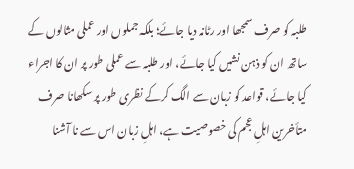طلبہ کو صرف سمجھا اور رٹانہ دیا جائے؛ بلکہ جملوں اور عملی مثالوں کے ساتھ ان کو ذہن نشیں کیا جائے، اور طلبہ سے عملی طور پر ان کا اجراء کیا جائے، قواعد کو زبان سے الگ کرکے نظری طور پر سکھانا صرف متأخرین اہلِ عجم کی خصوصیت ہے، اہلِ زبان اس سے نا آشنا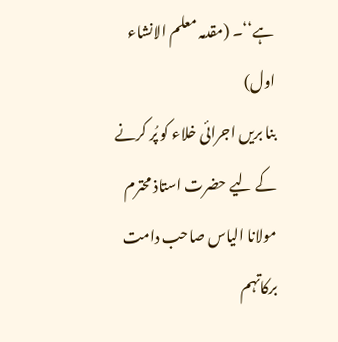ہے‘‘۔ (مقدمہ معلم الانشاء اول)
بنا بریں اجرائی خلاء کو پُر کرنے کے لیے حضرت استاذ محترم مولانا الیاس صاحب دامت برکاتہم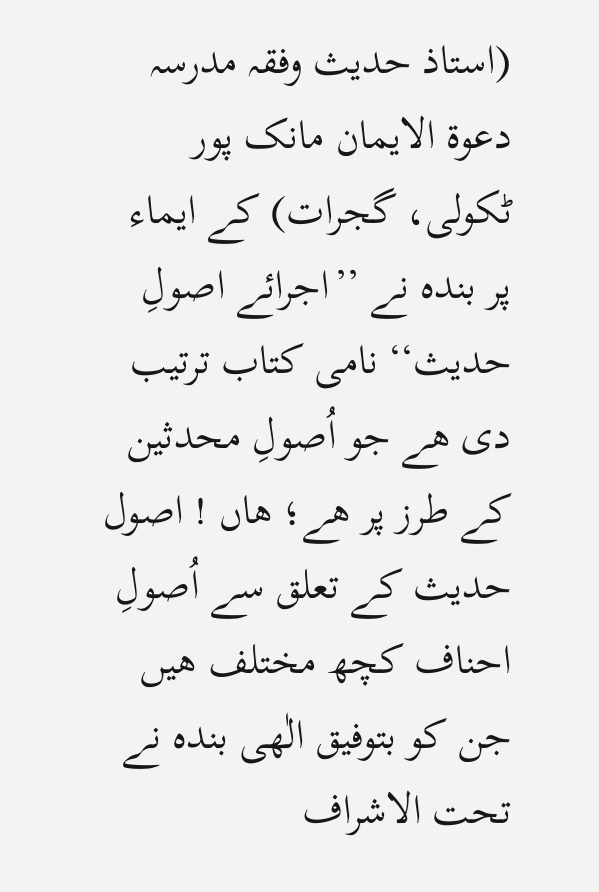(استاذ حدیث وفقہ مدرسہ دعوۃ الایمان مانک پور ٹکولی، گجرات) كے ایماء پر بندہ نے ’’اجرائے اصولِ حدیث‘‘ نامی کتاب ترتیب دی هے جو اُصولِ محدثین كے طرز پر هے؛ هاں ! اصول حدیث كے تعلق سے اُصولِ احناف كچھ مختلف هیں جن كو بتوفیق الٰهی بنده نے تحت الاشراف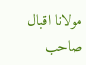مولانا اقبال صاحب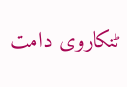ٹنكاروی دامت